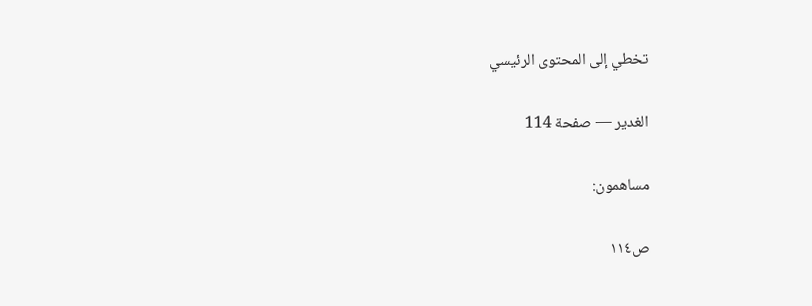تخطي إلى المحتوى الرئيسي

الغدير — صفحة 114

مساهمون:

ص١١٤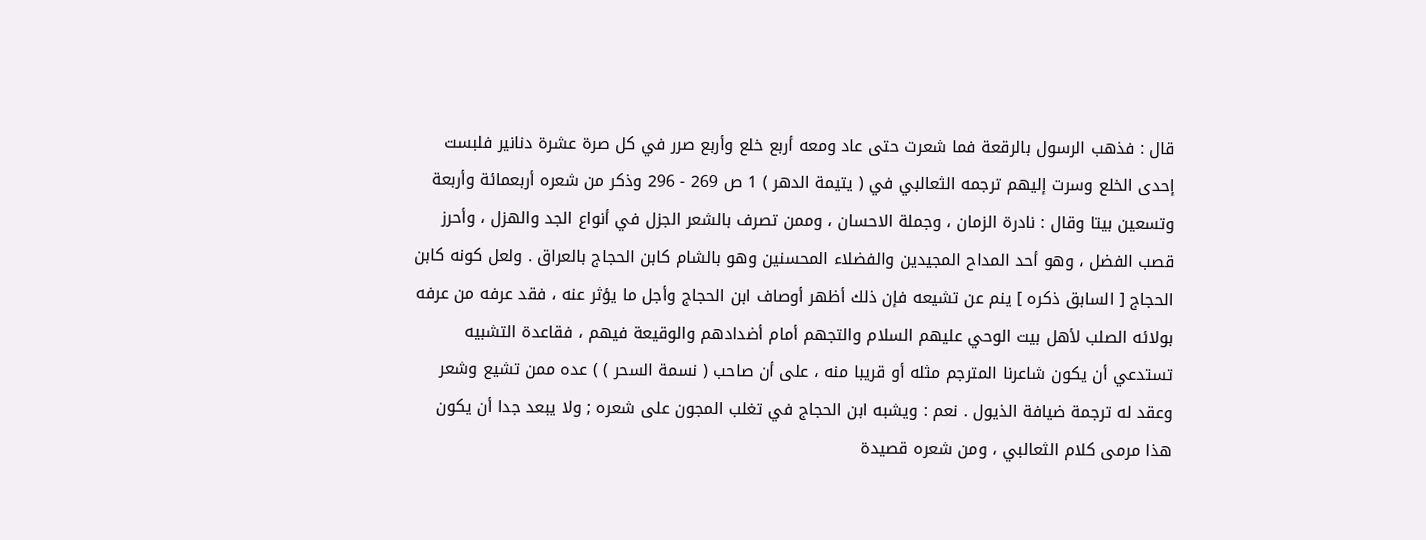قال : فذهب الرسول بالرقعة فما شعرت حتى عاد ومعه أربع خلع وأربع صرر في كل صرة عشرة دنانير فلبست إحدى الخلع وسرت إليهم ترجمه الثعالبي في ( يتيمة الدهر ) 1 ص 269 - 296 وذكر من شعره أربعمائة وأربعة وتسعين بيتا وقال : نادرة الزمان ، وجملة الاحسان ، وممن تصرف بالشعر الجزل في أنواع الجد والهزل ، وأحرز قصب الفضل ، وهو أحد المداح المجيدين والفضلاء المحسنين وهو بالشام كابن الحجاج بالعراق . ولعل كونه كابن الحجاج [ السابق ذكره ] ينم عن تشيعه فإن ذلك أظهر أوصاف ابن الحجاج وأجل ما يؤثر عنه ، فقد عرفه من عرفه بولائه الصلب لأهل بيت الوحي عليهم السلام والتجهم أمام أضدادهم والوقيعة فيهم ، فقاعدة التشبيه تستدعي أن يكون شاعرنا المترجم مثله أو قريبا منه ، على أن صاحب ( نسمة السحر ) ) عده ممن تشيع وشعر وعقد له ترجمة ضيافة الذيول . نعم : ويشبه ابن الحجاج في تغلب المجون على شعره ; ولا يبعد جدا أن يكون هذا مرمى كلام الثعالبي ، ومن شعره قصيدة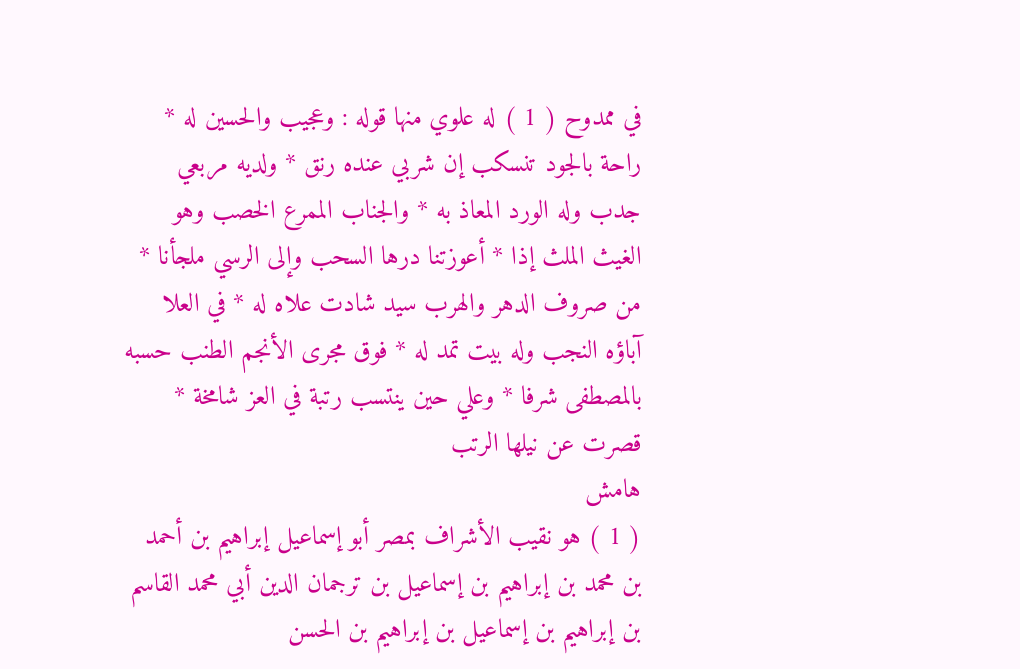في ممدوح ( 1 ) له علوي منها قوله : وعجيب والحسين له * راحة بالجود تنسكب إن شربي عنده رنق * ولديه مربعي جدب وله الورد المعاذ به * والجناب الممرع الخصب وهو الغيث الملث إذا * أعوزتنا درها السحب وإلى الرسي ملجأنا * من صروف الدهر والهرب سيد شادت علاه له * في العلا آباؤه النجب وله بيت تمد له * فوق مجرى الأنجم الطنب حسبه بالمصطفى شرفا * وعلي حين ينتسب رتبة في العز شامخة * قصرت عن نيلها الرتب
هامش
( 1 ) هو نقيب الأشراف بمصر أبو إسماعيل إبراهيم بن أحمد بن محمد بن إبراهيم بن إسماعيل بن ترجمان الدين أبي محمد القاسم بن إبراهيم بن إسماعيل بن إبراهيم بن الحسن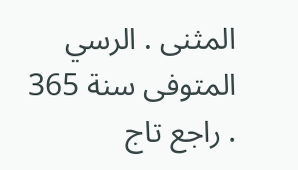المثنى . الرسي المتوفى سنة 365 . راجع تاج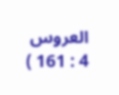العروس 4 : 161 )